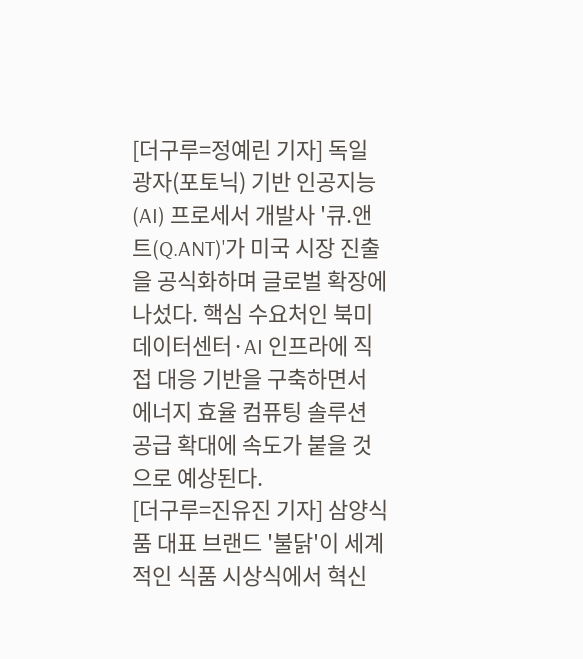[더구루=정예린 기자] 독일 광자(포토닉) 기반 인공지능(AI) 프로세서 개발사 '큐.앤트(Q.ANT)'가 미국 시장 진출을 공식화하며 글로벌 확장에 나섰다. 핵심 수요처인 북미 데이터센터·AI 인프라에 직접 대응 기반을 구축하면서 에너지 효율 컴퓨팅 솔루션 공급 확대에 속도가 붙을 것으로 예상된다.
[더구루=진유진 기자] 삼양식품 대표 브랜드 '불닭'이 세계적인 식품 시상식에서 혁신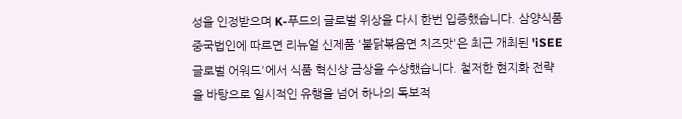성을 인정받으며 K-푸드의 글로벌 위상을 다시 한번 입증했습니다. 삼양식품 중국법인에 따르면 리뉴얼 신제품 '불닭볶음면 치즈맛'은 최근 개최된 'iSEE 글로벌 어워드'에서 식품 혁신상 금상을 수상했습니다. 철저한 현지화 전략을 바탕으로 일시적인 유행을 넘어 하나의 독보적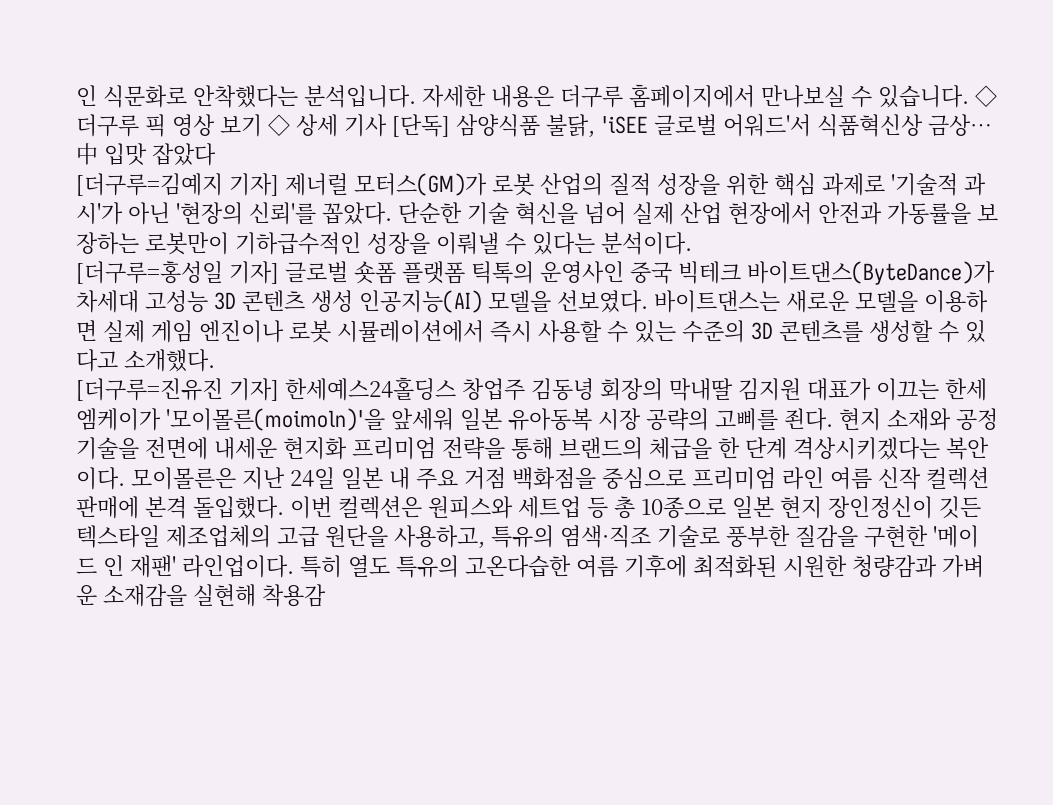인 식문화로 안착했다는 분석입니다. 자세한 내용은 더구루 홈페이지에서 만나보실 수 있습니다. ◇ 더구루 픽 영상 보기 ◇ 상세 기사 [단독] 삼양식품 불닭, 'iSEE 글로벌 어워드'서 식품혁신상 금상…中 입맛 잡았다
[더구루=김예지 기자] 제너럴 모터스(GM)가 로봇 산업의 질적 성장을 위한 핵심 과제로 '기술적 과시'가 아닌 '현장의 신뢰'를 꼽았다. 단순한 기술 혁신을 넘어 실제 산업 현장에서 안전과 가동률을 보장하는 로봇만이 기하급수적인 성장을 이뤄낼 수 있다는 분석이다.
[더구루=홍성일 기자] 글로벌 숏폼 플랫폼 틱톡의 운영사인 중국 빅테크 바이트댄스(ByteDance)가 차세대 고성능 3D 콘텐츠 생성 인공지능(AI) 모델을 선보였다. 바이트댄스는 새로운 모델을 이용하면 실제 게임 엔진이나 로봇 시뮬레이션에서 즉시 사용할 수 있는 수준의 3D 콘텐츠를 생성할 수 있다고 소개했다.
[더구루=진유진 기자] 한세예스24홀딩스 창업주 김동녕 회장의 막내딸 김지원 대표가 이끄는 한세엠케이가 '모이몰른(moimoln)'을 앞세워 일본 유아동복 시장 공략의 고삐를 죈다. 현지 소재와 공정 기술을 전면에 내세운 현지화 프리미엄 전략을 통해 브랜드의 체급을 한 단계 격상시키겠다는 복안이다. 모이몰른은 지난 24일 일본 내 주요 거점 백화점을 중심으로 프리미엄 라인 여름 신작 컬렉션 판매에 본격 돌입했다. 이번 컬렉션은 원피스와 세트업 등 총 10종으로 일본 현지 장인정신이 깃든 텍스타일 제조업체의 고급 원단을 사용하고, 특유의 염색·직조 기술로 풍부한 질감을 구현한 '메이드 인 재팬' 라인업이다. 특히 열도 특유의 고온다습한 여름 기후에 최적화된 시원한 청량감과 가벼운 소재감을 실현해 착용감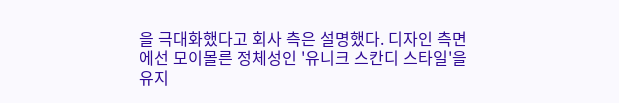을 극대화했다고 회사 측은 설명했다. 디자인 측면에선 모이몰른 정체성인 '유니크 스칸디 스타일'을 유지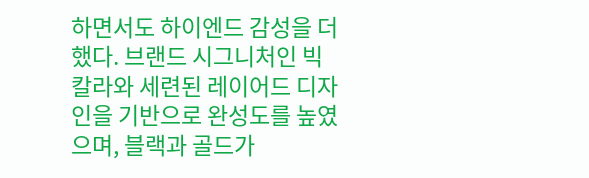하면서도 하이엔드 감성을 더했다. 브랜드 시그니처인 빅 칼라와 세련된 레이어드 디자인을 기반으로 완성도를 높였으며, 블랙과 골드가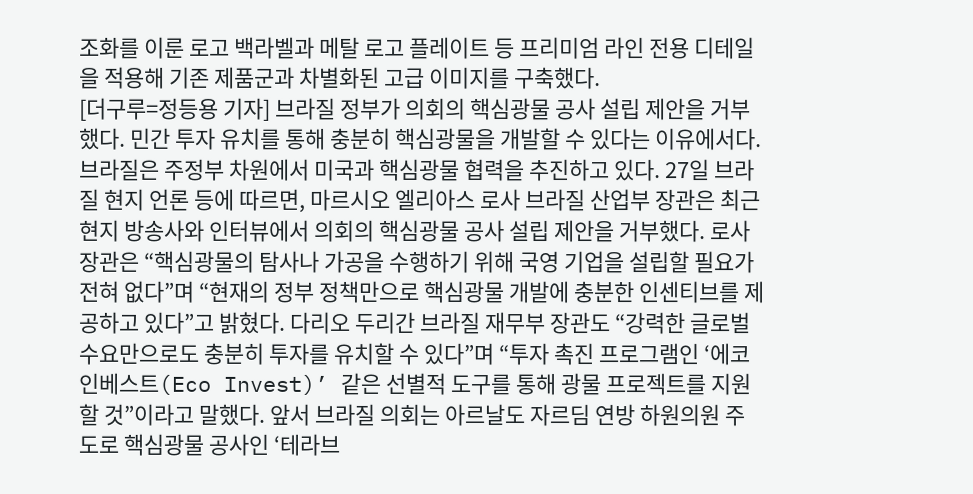조화를 이룬 로고 백라벨과 메탈 로고 플레이트 등 프리미엄 라인 전용 디테일을 적용해 기존 제품군과 차별화된 고급 이미지를 구축했다.
[더구루=정등용 기자] 브라질 정부가 의회의 핵심광물 공사 설립 제안을 거부했다. 민간 투자 유치를 통해 충분히 핵심광물을 개발할 수 있다는 이유에서다. 브라질은 주정부 차원에서 미국과 핵심광물 협력을 추진하고 있다. 27일 브라질 현지 언론 등에 따르면, 마르시오 엘리아스 로사 브라질 산업부 장관은 최근 현지 방송사와 인터뷰에서 의회의 핵심광물 공사 설립 제안을 거부했다. 로사 장관은 “핵심광물의 탐사나 가공을 수행하기 위해 국영 기업을 설립할 필요가 전혀 없다”며 “현재의 정부 정책만으로 핵심광물 개발에 충분한 인센티브를 제공하고 있다”고 밝혔다. 다리오 두리간 브라질 재무부 장관도 “강력한 글로벌 수요만으로도 충분히 투자를 유치할 수 있다”며 “투자 촉진 프로그램인 ‘에코 인베스트(Eco Invest)’ 같은 선별적 도구를 통해 광물 프로젝트를 지원할 것”이라고 말했다. 앞서 브라질 의회는 아르날도 자르딤 연방 하원의원 주도로 핵심광물 공사인 ‘테라브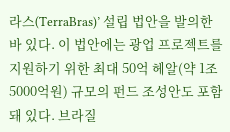라스(TerraBras)’ 설립 법안을 발의한 바 있다. 이 법안에는 광업 프로젝트를 지원하기 위한 최대 50억 헤알(약 1조5000억원) 규모의 펀드 조성안도 포함돼 있다. 브라질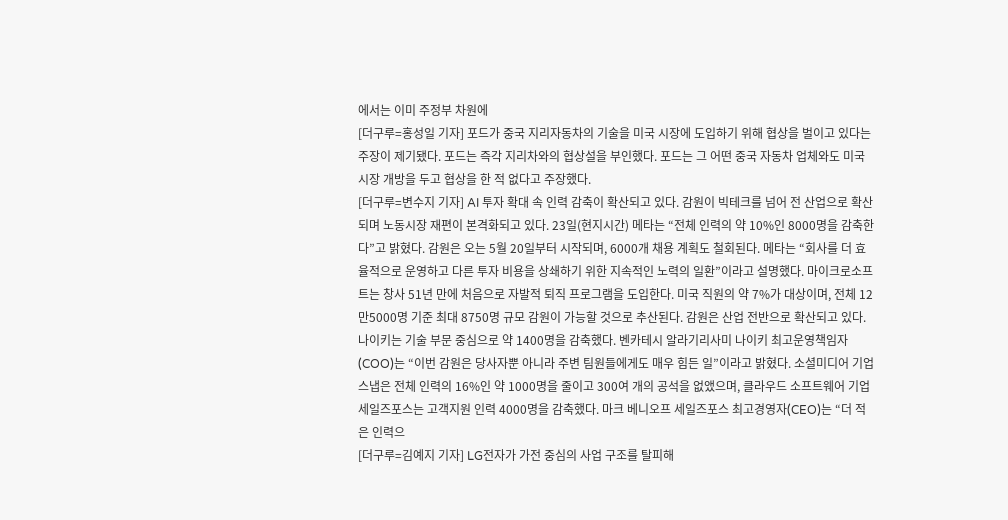에서는 이미 주정부 차원에
[더구루=홍성일 기자] 포드가 중국 지리자동차의 기술을 미국 시장에 도입하기 위해 협상을 벌이고 있다는 주장이 제기됐다. 포드는 즉각 지리차와의 협상설을 부인했다. 포드는 그 어떤 중국 자동차 업체와도 미국 시장 개방을 두고 협상을 한 적 없다고 주장했다.
[더구루=변수지 기자] AI 투자 확대 속 인력 감축이 확산되고 있다. 감원이 빅테크를 넘어 전 산업으로 확산되며 노동시장 재편이 본격화되고 있다. 23일(현지시간) 메타는 “전체 인력의 약 10%인 8000명을 감축한다”고 밝혔다. 감원은 오는 5월 20일부터 시작되며, 6000개 채용 계획도 철회된다. 메타는 “회사를 더 효율적으로 운영하고 다른 투자 비용을 상쇄하기 위한 지속적인 노력의 일환”이라고 설명했다. 마이크로소프트는 창사 51년 만에 처음으로 자발적 퇴직 프로그램을 도입한다. 미국 직원의 약 7%가 대상이며, 전체 12만5000명 기준 최대 8750명 규모 감원이 가능할 것으로 추산된다. 감원은 산업 전반으로 확산되고 있다. 나이키는 기술 부문 중심으로 약 1400명을 감축했다. 벤카테시 알라기리사미 나이키 최고운영책임자(COO)는 “이번 감원은 당사자뿐 아니라 주변 팀원들에게도 매우 힘든 일”이라고 밝혔다. 소셜미디어 기업 스냅은 전체 인력의 16%인 약 1000명을 줄이고 300여 개의 공석을 없앴으며, 클라우드 소프트웨어 기업 세일즈포스는 고객지원 인력 4000명을 감축했다. 마크 베니오프 세일즈포스 최고경영자(CEO)는 “더 적은 인력으
[더구루=김예지 기자] LG전자가 가전 중심의 사업 구조를 탈피해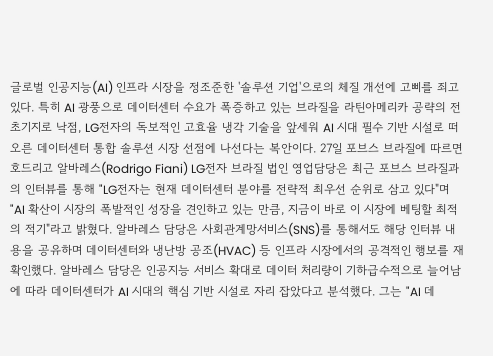글로벌 인공지능(AI) 인프라 시장을 정조준한 '솔루션 기업'으로의 체질 개선에 고삐를 죄고 있다. 특히 AI 광풍으로 데이터센터 수요가 폭증하고 있는 브라질을 라틴아메리카 공략의 전초기지로 낙점, LG전자의 독보적인 고효율 냉각 기술을 앞세워 AI 시대 필수 기반 시설로 떠오른 데이터센터 통합 솔루션 시장 선점에 나선다는 복안이다. 27일 포브스 브라질에 따르면 호드리고 알바레스(Rodrigo Fiani) LG전자 브라질 법인 영업담당은 최근 포브스 브라질과의 인터뷰를 통해 "LG전자는 현재 데이터센터 분야를 전략적 최우선 순위로 삼고 있다"며 "AI 확산이 시장의 폭발적인 성장을 견인하고 있는 만큼, 지금이 바로 이 시장에 베팅할 최적의 적기"라고 밝혔다. 알바레스 담당은 사회관계망서비스(SNS)를 통해서도 해당 인터뷰 내용을 공유하며 데이터센터와 냉난방 공조(HVAC) 등 인프라 시장에서의 공격적인 행보를 재확인했다. 알바레스 담당은 인공지능 서비스 확대로 데이터 처리량이 기하급수적으로 늘어남에 따라 데이터센터가 AI 시대의 핵심 기반 시설로 자리 잡았다고 분석했다. 그는 "AI 데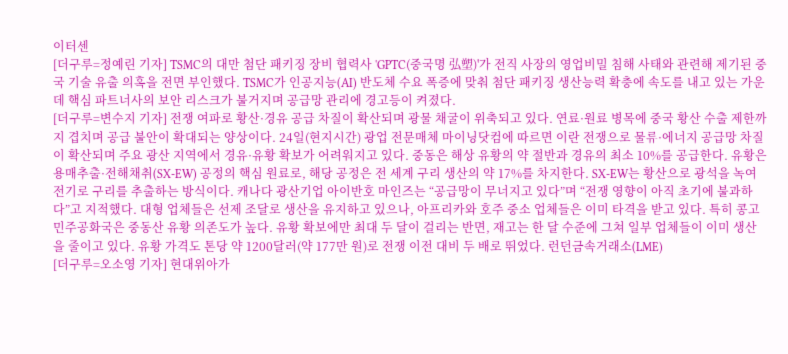이터센
[더구루=정예린 기자] TSMC의 대만 첨단 패키징 장비 협력사 'GPTC(중국명 弘塑)'가 전직 사장의 영업비밀 침해 사태와 관련해 제기된 중국 기술 유출 의혹을 전면 부인했다. TSMC가 인공지능(AI) 반도체 수요 폭증에 맞춰 첨단 패키징 생산능력 확충에 속도를 내고 있는 가운데 핵심 파트너사의 보안 리스크가 불거지며 공급망 관리에 경고등이 켜졌다.
[더구루=변수지 기자] 전쟁 여파로 황산·경유 공급 차질이 확산되며 광물 채굴이 위축되고 있다. 연료·원료 병목에 중국 황산 수출 제한까지 겹치며 공급 불안이 확대되는 양상이다. 24일(현지시간) 광업 전문매체 마이닝닷컴에 따르면 이란 전쟁으로 물류·에너지 공급망 차질이 확산되며 주요 광산 지역에서 경유·유황 확보가 어려워지고 있다. 중동은 해상 유황의 약 절반과 경유의 최소 10%를 공급한다. 유황은 용매추출·전해채취(SX-EW) 공정의 핵심 원료로, 해당 공정은 전 세계 구리 생산의 약 17%를 차지한다. SX-EW는 황산으로 광석을 녹여 전기로 구리를 추출하는 방식이다. 캐나다 광산기업 아이반호 마인즈는 “공급망이 무너지고 있다”며 “전쟁 영향이 아직 초기에 불과하다”고 지적했다. 대형 업체들은 선제 조달로 생산을 유지하고 있으나, 아프리카와 호주 중소 업체들은 이미 타격을 받고 있다. 특히 콩고민주공화국은 중동산 유황 의존도가 높다. 유황 확보에만 최대 두 달이 걸리는 반면, 재고는 한 달 수준에 그쳐 일부 업체들이 이미 생산을 줄이고 있다. 유황 가격도 톤당 약 1200달러(약 177만 원)로 전쟁 이전 대비 두 배로 뛰었다. 런던금속거래소(LME)
[더구루=오소영 기자] 현대위아가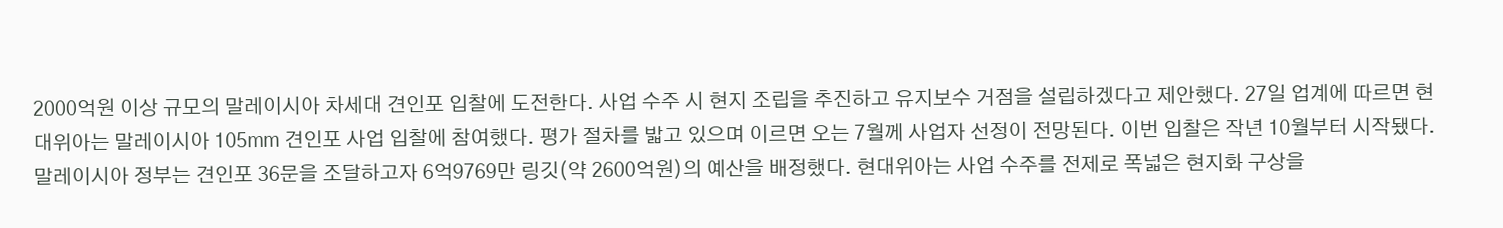2000억원 이상 규모의 말레이시아 차세대 견인포 입찰에 도전한다. 사업 수주 시 현지 조립을 추진하고 유지보수 거점을 설립하겠다고 제안했다. 27일 업계에 따르면 현대위아는 말레이시아 105㎜ 견인포 사업 입찰에 참여했다. 평가 절차를 밟고 있으며 이르면 오는 7월께 사업자 선정이 전망된다. 이번 입찰은 작년 10월부터 시작됐다. 말레이시아 정부는 견인포 36문을 조달하고자 6억9769만 링깃(약 2600억원)의 예산을 배정했다. 현대위아는 사업 수주를 전제로 폭넓은 현지화 구상을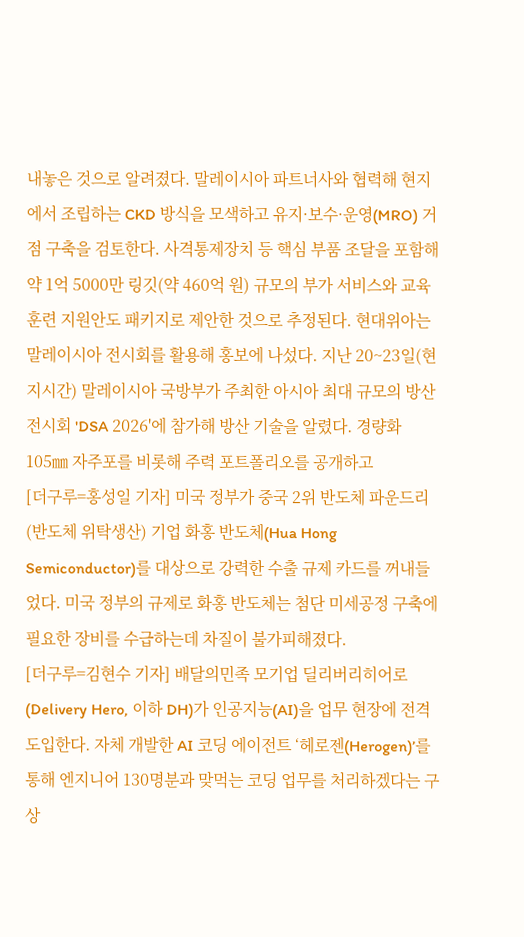내놓은 것으로 알려졌다. 말레이시아 파트너사와 협력해 현지에서 조립하는 CKD 방식을 모색하고 유지·보수·운영(MRO) 거점 구축을 검토한다. 사격통제장치 등 핵심 부품 조달을 포함해 약 1억 5000만 링깃(약 460억 원) 규모의 부가 서비스와 교육 훈련 지원안도 패키지로 제안한 것으로 추정된다. 현대위아는 말레이시아 전시회를 활용해 홍보에 나섰다. 지난 20~23일(현지시간) 말레이시아 국방부가 주최한 아시아 최대 규모의 방산 전시회 'DSA 2026'에 참가해 방산 기술을 알렸다. 경량화 105㎜ 자주포를 비롯해 주력 포트폴리오를 공개하고
[더구루=홍성일 기자] 미국 정부가 중국 2위 반도체 파운드리(반도체 위탁생산) 기업 화홍 반도체(Hua Hong Semiconductor)를 대상으로 강력한 수출 규제 카드를 꺼내들었다. 미국 정부의 규제로 화홍 반도체는 첨단 미세공정 구축에 필요한 장비를 수급하는데 차질이 불가피해졌다.
[더구루=김현수 기자] 배달의민족 모기업 딜리버리히어로(Delivery Hero, 이하 DH)가 인공지능(AI)을 업무 현장에 전격 도입한다. 자체 개발한 AI 코딩 에이전트 ‘헤로젠(Herogen)’를 통해 엔지니어 130명분과 맞먹는 코딩 업무를 처리하겠다는 구상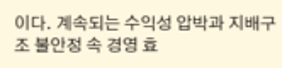이다. 계속되는 수익성 압박과 지배구조 불안정 속 경영 효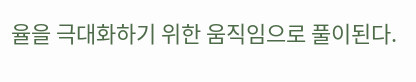율을 극대화하기 위한 움직임으로 풀이된다.